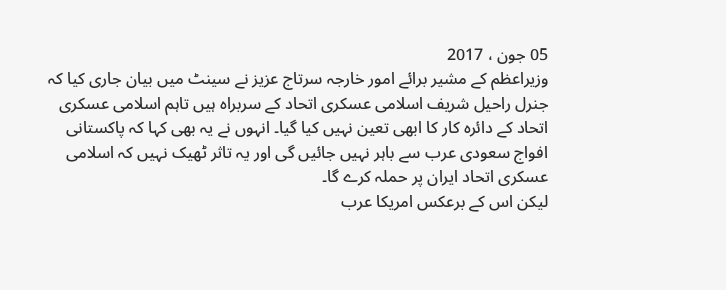05 جون ، 2017
وزیراعظم کے مشیر برائے امور خارجہ سرتاج عزیز نے سینٹ میں بیان جاری کیا کہ جنرل راحیل شریف اسلامی عسکری اتحاد کے سربراہ ہیں تاہم اسلامی عسکری اتحاد کے دائرہ کار کا ابھی تعین نہیں کیا گیا۔ انہوں نے یہ بھی کہا کہ پاکستانی افواج سعودی عرب سے باہر نہیں جائیں گی اور یہ تاثر ٹھیک نہیں کہ اسلامی عسکری اتحاد ایران پر حملہ کرے گا۔
لیکن اس کے برعکس امریکا عرب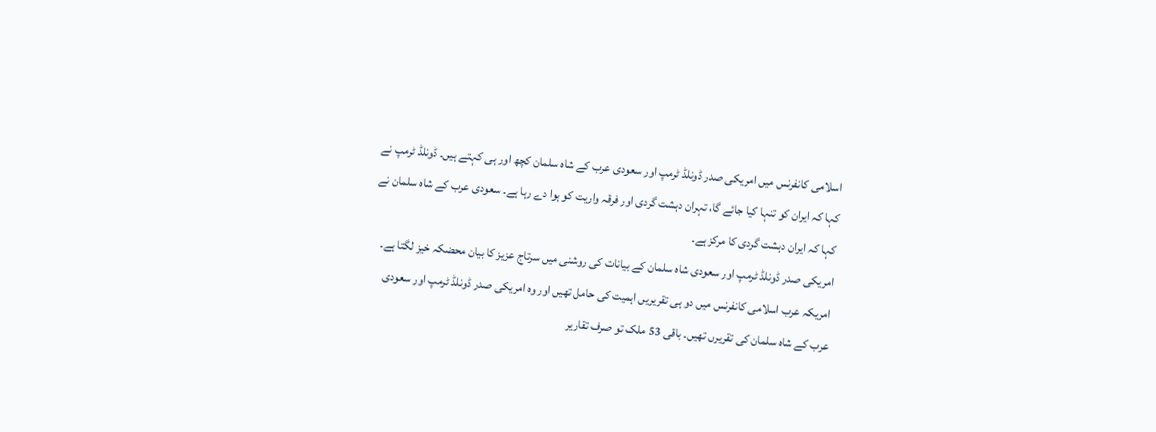اسلامی کانفرنس میں امریکی صدر ڈونلڈ ٹرمپ اور سعودی عرب کے شاہ سلمان کچھ اور ہی کہتے ہیں۔ ڈونلڈ ٹرمپ نے کہا کہ ایران کو تنہا کیا جائے گا، تہران دہشت گردی اور فرقہ واریت کو ہوا دے رہا ہے۔ سعودی عرب کے شاہ سلمان نے کہا کہ ایران دہشت گردی کا مرکز ہے۔
امریکی صدر ڈونلڈ ٹرمپ اور سعودی شاہ سلمان کے بیانات کی روشنی میں سرتاج عزیز کا بیان محضکہ خیز لگتا ہے۔ امریکہ عرب اسلامی کانفرنس میں دو ہی تقریریں اہمیت کی حامل تھیں اور وہ امریکی صدر ڈونلڈ ٹرمپ اور سعودی عرب کے شاہ سلمان کی تقریرں تھیں۔ باقی 53 ملک تو صرف تقاریر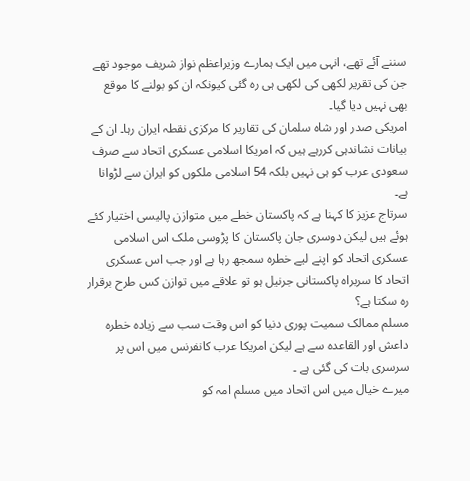سننے آئے تھے، انہی میں ایک ہمارے وزیراعظم نواز شریف موجود تھے جن کی تقریر لکھی کی لکھی ہی رہ گئی کیونکہ ان کو بولنے کا موقع بھی نہیں دیا گیا۔
امریکی صدر اور شاہ سلمان کی تقاریر کا مرکزی نقطہ ایران رہا۔ ان کے بیانات نشاندہی کررہے ہیں کہ امریکا اسلامی عسکری اتحاد سے صرف سعودی عرب کو ہی نہیں بلکہ 54 اسلامی ملکوں کو ایران سے لڑوانا ہے۔
سرتاج عزیز کا کہنا ہے کہ پاکستان خطے میں متوازن پالیسی اختیار کئے ہوئے ہیں لیکن دوسری جان پاکستان کا پڑوسی ملک اس اسلامی عسکری اتحاد کو اپنے لیے خطرہ سمجھ رہا ہے اور جب اس عسکری اتحاد کا سربراہ پاکستانی جرنیل ہو تو علاقے میں توازن کس طرح برقرار رہ سکتا ہے؟
مسلم ممالک سمیت پوری دنیا کو اس وقت سب سے زیادہ خطرہ داعش اور القاعدہ سے ہے لیکن امریکا عرب کانفرنس میں اس پر سرسری بات کی گئی ہے ۔
میرے خیال میں اس اتحاد میں مسلم امہ کو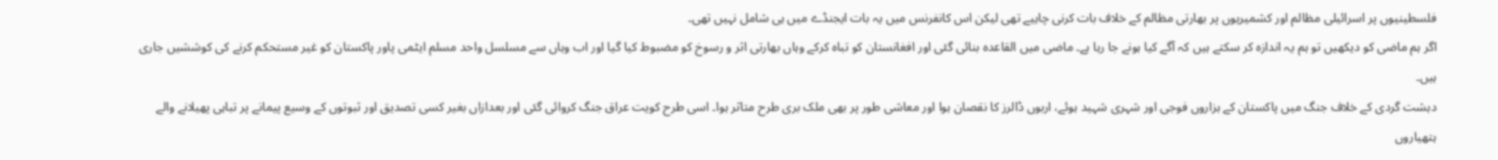فلسطینیوں پر اسرائیلی مظالم اور کشمیریوں پر بھارتی مظالم کے خلاف بات کرنی چاہیے تھی لیکن اس کانفرنس میں یہ بات ایجنڈے میں ہی شامل نہیں تھی۔
اگر ہم ماضی کو دیکھیں تو ہم یہ اندازہ کر سکتے ہیں کہ آگے کیا ہونے جا رہا ہے۔ ماضی میں القاعدہ بنائی گئی اور افغانستان کو تباہ کرکے وہاں بھارتی اثر و رسوخ کو مضبوط کیا گیا اور اب وہاں سے مسلسل واحد مسلم ایٹمی پاور پاکستان کو غیر مستحکم کرنے کی کوششیں جاری ہیں۔
دہشت گردی کے خلاف جنگ میں پاکستان کے ہزاروں فوجی اور شہری شہید ہوئے، اربوں ڈالرز کا نقصان ہوا اور معاشی طور پر بھی ملک بری طرح متاثر ہوا۔ اسی طرح کویت عراق جنگ کروائی گئی اور بعدازاں بغیر کسی تصدیق اور ثبوتوں کے وسیع پیمانے پر تباہی پھیلانے والے ہتھیاروں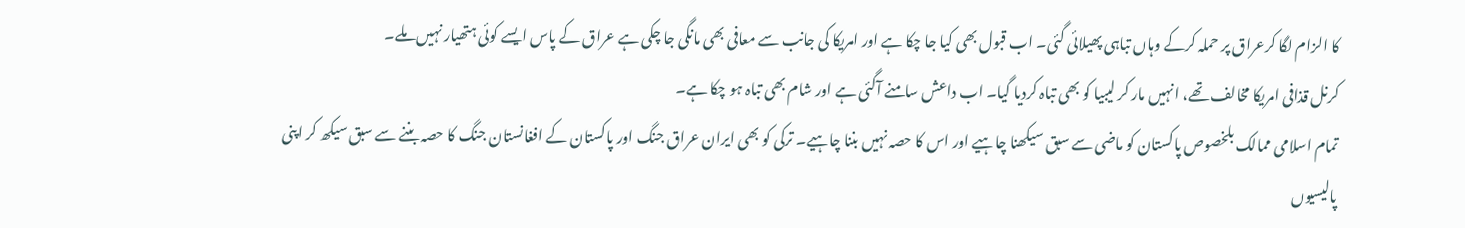کا الزام لگا کرعراق پر حملہ کرکے وہاں تباہی پھیلائی گئی۔ اب قبول بھی کیا جا چکا ہے اور امریکا کی جانب سے معافی بھی مانگی جا چکی ہے عراق کے پاس ایسے کوئی ہتھیار نہیں ملے۔
کرنل قذافی امریکا مخالف تھے، انہیں مار کر لیبیا کو بھی تباہ کردیا گیا۔ اب داعش سامنے آگئی ہے اور شام بھی تباہ ہو چکا ہے۔
تمام اسلامی ممالک بلخصوص پاکستان کو ماضی سے سبق سیکھنا چاہیے اور اس کا حصہ نہیں بننا چاہیے۔ ترکی کو بھی ایران عراق جنگ اور پاکستان کے افغانستان جنگ کا حصہ بننے سے سبق سیکھ کر اپنی پالیسیوں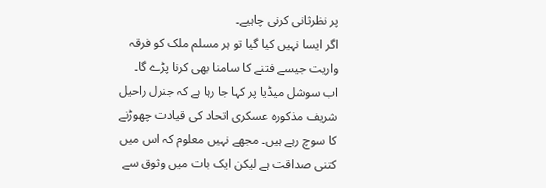پر نظرثانی کرنی چاہیے۔
اگر ایسا نہیں کیا گیا تو ہر مسلم ملک کو فرقہ واریت جیسے فتنے کا سامنا بھی کرنا پڑے گا۔
اب سوشل میڈیا پر کہا جا رہا ہے کہ جنرل راحیل شریف مذکورہ عسکری اتحاد کی قیادت چھوڑنے کا سوچ رہے ہیں۔ مجھے نہیں معلوم کہ اس میں کتنی صداقت ہے لیکن ایک بات میں وثوق سے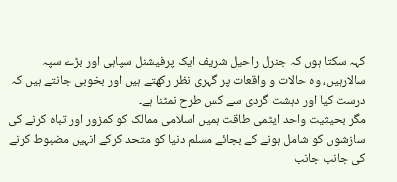کہہ سکتا ہوں کہ جنرل راحیل شریف ایک پرفیشنل سپاہی اور بڑے سپہ سالارہیں، وہ حالات و واقعات پر گہری نظر رکھتے ہیں اور بخوبی جانتے ہیں کہ درست کیا اور دہشت گردی سے کس طرح نمٹنا ہے۔
مگر بحیثیت واحد ایٹمی طاقت ہمیں اسلامی ممالک کو کمزور اور تباہ کرنے کی سازشوں کو شامل ہونے کے بجائے مسلم دنیا کو متحد کرکے انہیں مضبوط کرنے کی جانب جانب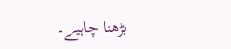بڑھنا چاہیے۔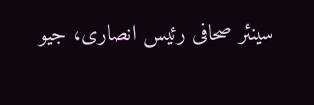سینئر صحافی رئیس انصاری، جیو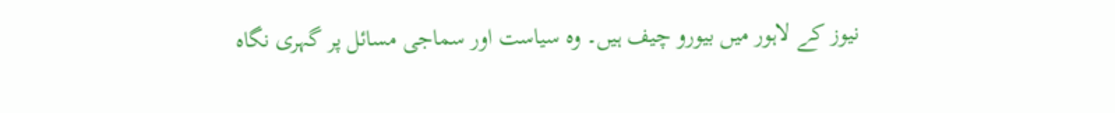نیوز کے لاہور میں بیورو چیف ہیں۔ وہ سیاست اور سماجی مسائل پر گہری نگاہ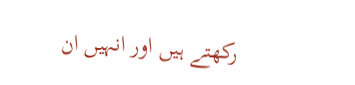رکھتے ہیں اور انہیں ان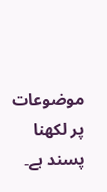موضوعات پر لکھنا پسند ہے۔